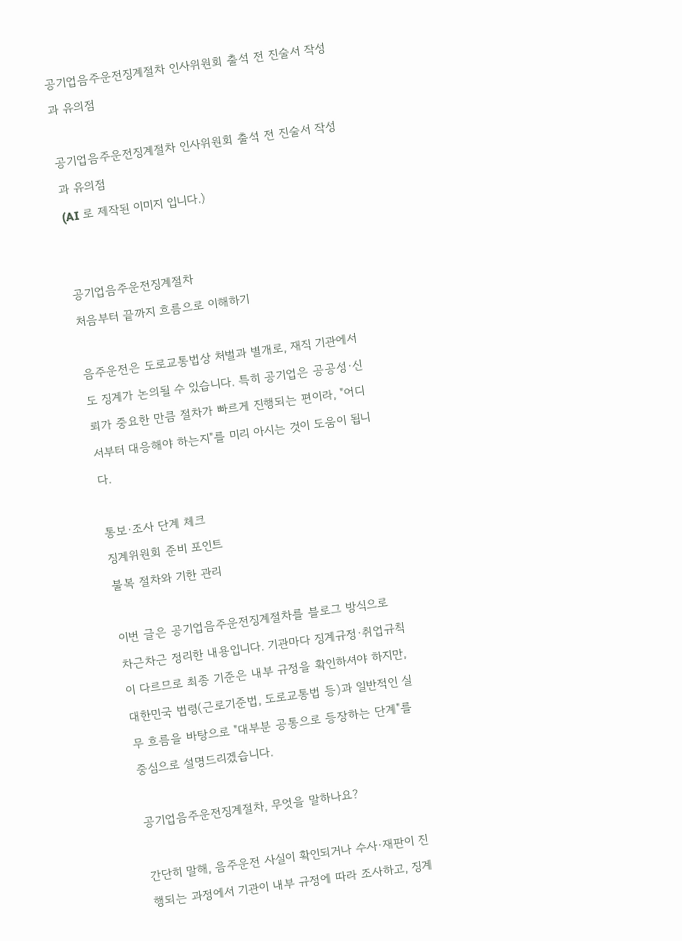공기업음주운전징계절차 인사위원회 출석 전 진술서 작성과 유의점

공기업음주운전징계절차 인사위원회 출석 전 진술서 작성과 유의점
(AI 로 제작된 이미지 입니다.)


공기업음주운전징계절차
처음부터 끝까지 흐름으로 이해하기

음주운전은 도로교통법상 처벌과 별개로, 재직 기관에서도 징계가 논의될 수 있습니다. 특히 공기업은 공공성·신뢰가 중요한 만큼 절차가 빠르게 진행되는 편이라, "어디서부터 대응해야 하는지"를 미리 아시는 것이 도움이 됩니다.

통보·조사 단계 체크
징계위원회 준비 포인트
불복 절차와 기한 관리

이번 글은 공기업음주운전징계절차를 블로그 방식으로 차근차근 정리한 내용입니다. 기관마다 징계규정·취업규칙이 다르므로 최종 기준은 내부 규정을 확인하셔야 하지만, 대한민국 법령(근로기준법, 도로교통법 등)과 일반적인 실무 흐름을 바탕으로 "대부분 공통으로 등장하는 단계"를 중심으로 설명드리겠습니다.

공기업음주운전징계절차, 무엇을 말하나요?

간단히 말해, 음주운전 사실이 확인되거나 수사·재판이 진행되는 과정에서 기관이 내부 규정에 따라 조사하고, 징계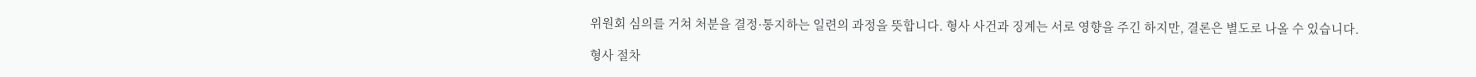위원회 심의를 거쳐 처분을 결정·통지하는 일련의 과정을 뜻합니다. 형사 사건과 징계는 서로 영향을 주긴 하지만, 결론은 별도로 나올 수 있습니다.

형사 절차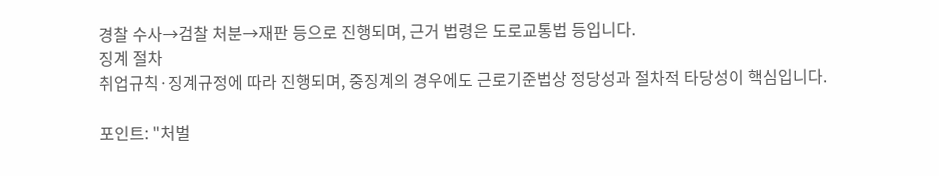경찰 수사→검찰 처분→재판 등으로 진행되며, 근거 법령은 도로교통법 등입니다.
징계 절차
취업규칙·징계규정에 따라 진행되며, 중징계의 경우에도 근로기준법상 정당성과 절차적 타당성이 핵심입니다.

포인트: "처벌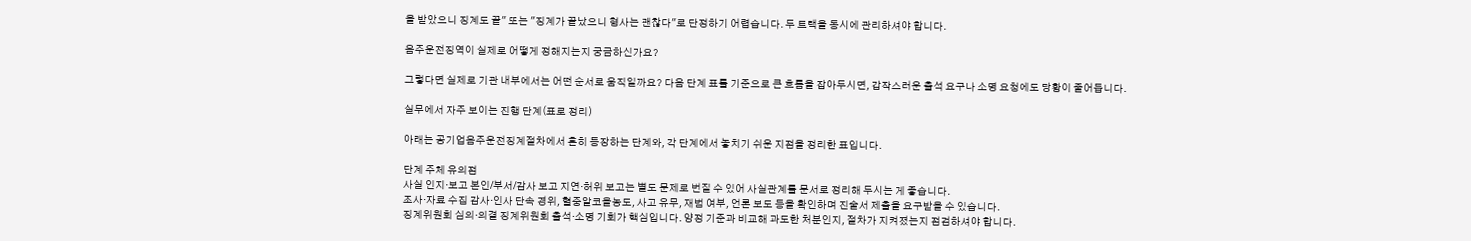을 받았으니 징계도 끝" 또는 "징계가 끝났으니 형사는 괜찮다"로 단정하기 어렵습니다. 두 트랙을 동시에 관리하셔야 합니다.

음주운전징역이 실제로 어떻게 정해지는지 궁금하신가요?

그렇다면 실제로 기관 내부에서는 어떤 순서로 움직일까요? 다음 단계 표를 기준으로 큰 흐름을 잡아두시면, 갑작스러운 출석 요구나 소명 요청에도 당황이 줄어듭니다.

실무에서 자주 보이는 진행 단계(표로 정리)

아래는 공기업음주운전징계절차에서 흔히 등장하는 단계와, 각 단계에서 놓치기 쉬운 지점을 정리한 표입니다.

단계 주체 유의점
사실 인지·보고 본인/부서/감사 보고 지연·허위 보고는 별도 문제로 번질 수 있어 사실관계를 문서로 정리해 두시는 게 좋습니다.
조사·자료 수집 감사·인사 단속 경위, 혈중알코올농도, 사고 유무, 재범 여부, 언론 보도 등을 확인하며 진술서 제출을 요구받을 수 있습니다.
징계위원회 심의·의결 징계위원회 출석·소명 기회가 핵심입니다. 양정 기준과 비교해 과도한 처분인지, 절차가 지켜졌는지 점검하셔야 합니다.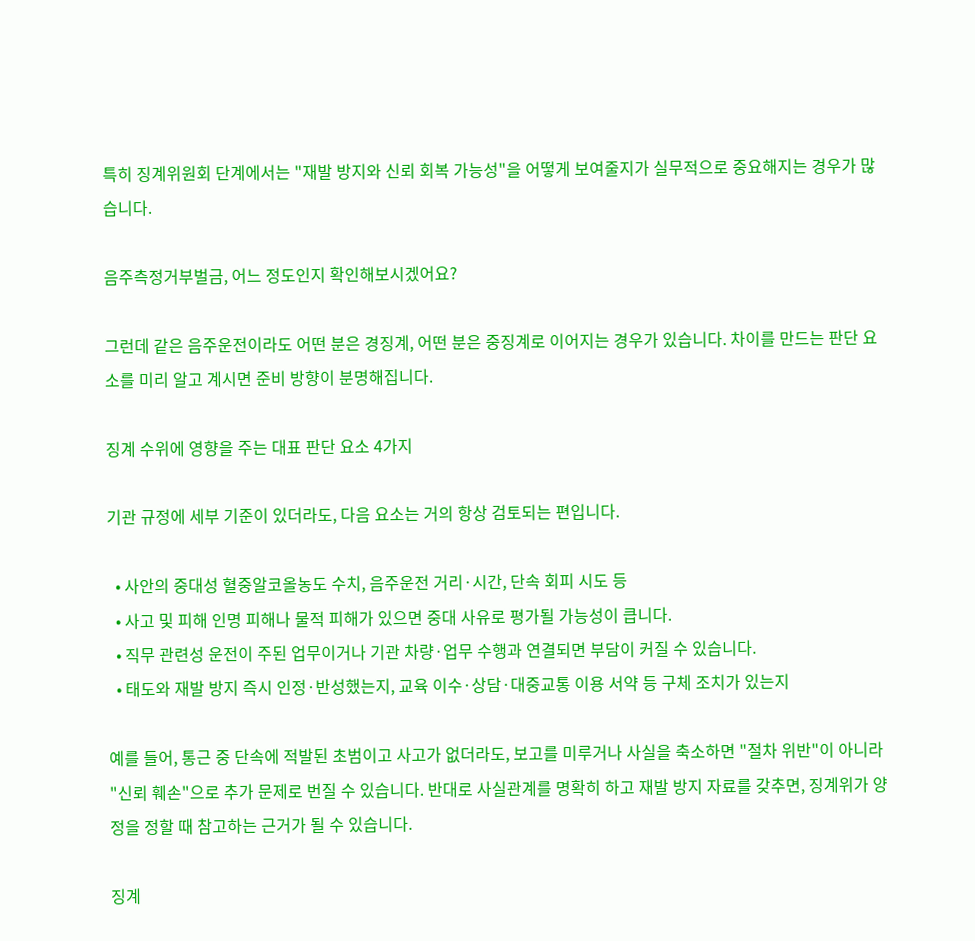특히 징계위원회 단계에서는 "재발 방지와 신뢰 회복 가능성"을 어떻게 보여줄지가 실무적으로 중요해지는 경우가 많습니다.

음주측정거부벌금, 어느 정도인지 확인해보시겠어요?

그런데 같은 음주운전이라도 어떤 분은 경징계, 어떤 분은 중징계로 이어지는 경우가 있습니다. 차이를 만드는 판단 요소를 미리 알고 계시면 준비 방향이 분명해집니다.

징계 수위에 영향을 주는 대표 판단 요소 4가지

기관 규정에 세부 기준이 있더라도, 다음 요소는 거의 항상 검토되는 편입니다.

  • 사안의 중대성 혈중알코올농도 수치, 음주운전 거리·시간, 단속 회피 시도 등
  • 사고 및 피해 인명 피해나 물적 피해가 있으면 중대 사유로 평가될 가능성이 큽니다.
  • 직무 관련성 운전이 주된 업무이거나 기관 차량·업무 수행과 연결되면 부담이 커질 수 있습니다.
  • 태도와 재발 방지 즉시 인정·반성했는지, 교육 이수·상담·대중교통 이용 서약 등 구체 조치가 있는지

예를 들어, 통근 중 단속에 적발된 초범이고 사고가 없더라도, 보고를 미루거나 사실을 축소하면 "절차 위반"이 아니라 "신뢰 훼손"으로 추가 문제로 번질 수 있습니다. 반대로 사실관계를 명확히 하고 재발 방지 자료를 갖추면, 징계위가 양정을 정할 때 참고하는 근거가 될 수 있습니다.

징계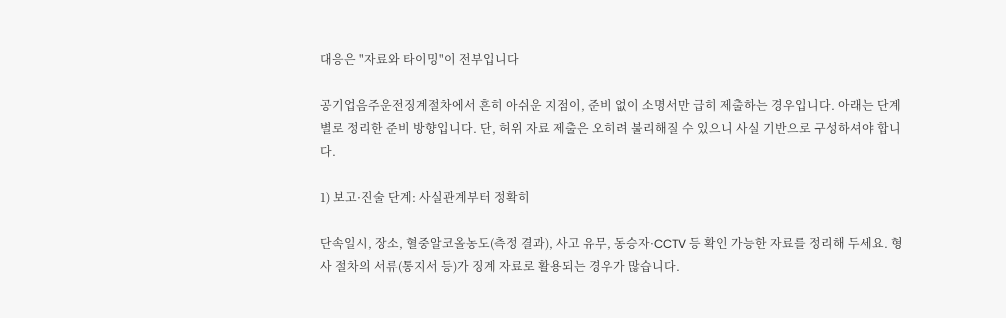대응은 "자료와 타이밍"이 전부입니다

공기업음주운전징계절차에서 흔히 아쉬운 지점이, 준비 없이 소명서만 급히 제출하는 경우입니다. 아래는 단계별로 정리한 준비 방향입니다. 단, 허위 자료 제출은 오히려 불리해질 수 있으니 사실 기반으로 구성하셔야 합니다.

1) 보고·진술 단계: 사실관계부터 정확히

단속일시, 장소, 혈중알코올농도(측정 결과), 사고 유무, 동승자·CCTV 등 확인 가능한 자료를 정리해 두세요. 형사 절차의 서류(통지서 등)가 징계 자료로 활용되는 경우가 많습니다.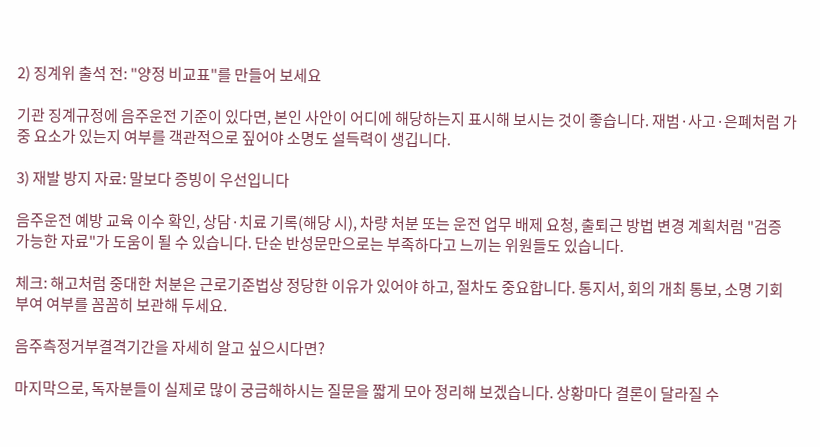2) 징계위 출석 전: "양정 비교표"를 만들어 보세요

기관 징계규정에 음주운전 기준이 있다면, 본인 사안이 어디에 해당하는지 표시해 보시는 것이 좋습니다. 재범·사고·은폐처럼 가중 요소가 있는지 여부를 객관적으로 짚어야 소명도 설득력이 생깁니다.

3) 재발 방지 자료: 말보다 증빙이 우선입니다

음주운전 예방 교육 이수 확인, 상담·치료 기록(해당 시), 차량 처분 또는 운전 업무 배제 요청, 출퇴근 방법 변경 계획처럼 "검증 가능한 자료"가 도움이 될 수 있습니다. 단순 반성문만으로는 부족하다고 느끼는 위원들도 있습니다.

체크: 해고처럼 중대한 처분은 근로기준법상 정당한 이유가 있어야 하고, 절차도 중요합니다. 통지서, 회의 개최 통보, 소명 기회 부여 여부를 꼼꼼히 보관해 두세요.

음주측정거부결격기간을 자세히 알고 싶으시다면?

마지막으로, 독자분들이 실제로 많이 궁금해하시는 질문을 짧게 모아 정리해 보겠습니다. 상황마다 결론이 달라질 수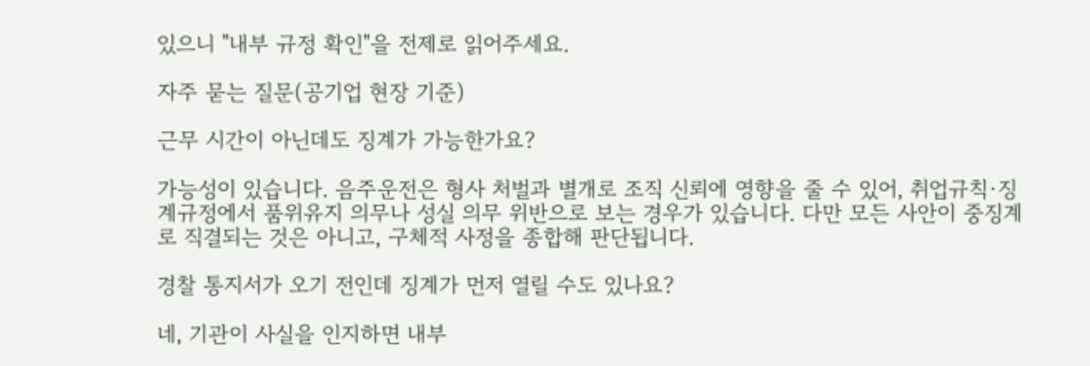있으니 "내부 규정 확인"을 전제로 읽어주세요.

자주 묻는 질문(공기업 현장 기준)

근무 시간이 아닌데도 징계가 가능한가요?

가능성이 있습니다. 음주운전은 형사 처벌과 별개로 조직 신뢰에 영향을 줄 수 있어, 취업규칙·징계규정에서 품위유지 의무나 성실 의무 위반으로 보는 경우가 있습니다. 다만 모든 사안이 중징계로 직결되는 것은 아니고, 구체적 사정을 종합해 판단됩니다.

경찰 통지서가 오기 전인데 징계가 먼저 열릴 수도 있나요?

네, 기관이 사실을 인지하면 내부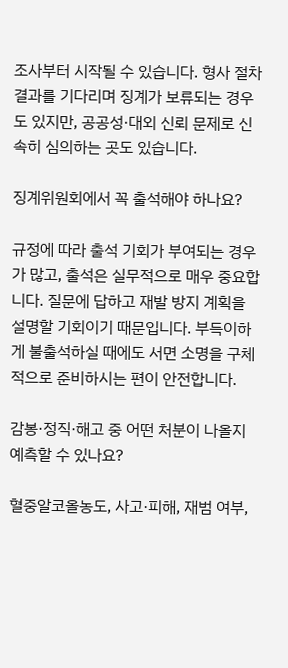조사부터 시작될 수 있습니다. 형사 절차 결과를 기다리며 징계가 보류되는 경우도 있지만, 공공성·대외 신뢰 문제로 신속히 심의하는 곳도 있습니다.

징계위원회에서 꼭 출석해야 하나요?

규정에 따라 출석 기회가 부여되는 경우가 많고, 출석은 실무적으로 매우 중요합니다. 질문에 답하고 재발 방지 계획을 설명할 기회이기 때문입니다. 부득이하게 불출석하실 때에도 서면 소명을 구체적으로 준비하시는 편이 안전합니다.

감봉·정직·해고 중 어떤 처분이 나올지 예측할 수 있나요?

혈중알코올농도, 사고·피해, 재범 여부,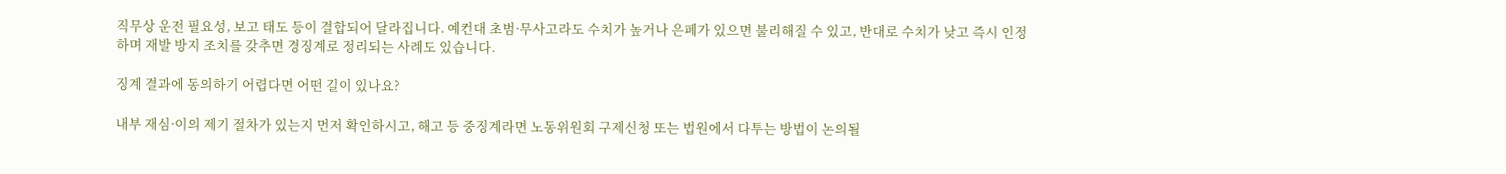직무상 운전 필요성, 보고 태도 등이 결합되어 달라집니다. 예컨대 초범·무사고라도 수치가 높거나 은폐가 있으면 불리해질 수 있고, 반대로 수치가 낮고 즉시 인정하며 재발 방지 조치를 갖추면 경징계로 정리되는 사례도 있습니다.

징계 결과에 동의하기 어렵다면 어떤 길이 있나요?

내부 재심·이의 제기 절차가 있는지 먼저 확인하시고, 해고 등 중징계라면 노동위원회 구제신청 또는 법원에서 다투는 방법이 논의될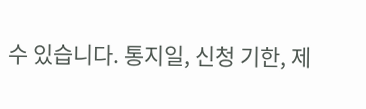수 있습니다. 통지일, 신청 기한, 제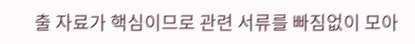출 자료가 핵심이므로 관련 서류를 빠짐없이 모아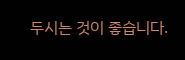두시는 것이 좋습니다.